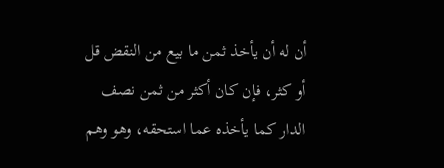أن له أن يأخذ ثمن ما بيع من النقض قل أو كثر، فإن كان أكثر من ثمن نصف الدار كما يأخذه عما استحقه، وهو وهم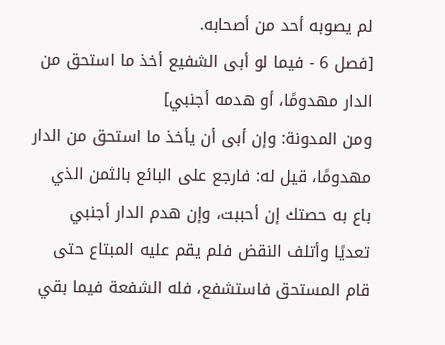لم يصوبه أحد من أصحابه.
[فصل 6 - فيما لو أبى الشفيع أخذ ما استحق من الدار مهدومًا، أو هدمه أجنبي]
ومن المدونة: وإن أبى أن يأخذ ما استحق من الدار مهدومًا، قيل له: فارجع على البائع بالثمن الذي باع به حصتك إن أحببت، وإن هدم الدار أجنبي تعديًا وأتلف النقض فلم يقم عليه المبتاع حتى قام المستحق فاستشفع، فله الشفعة فيما بقي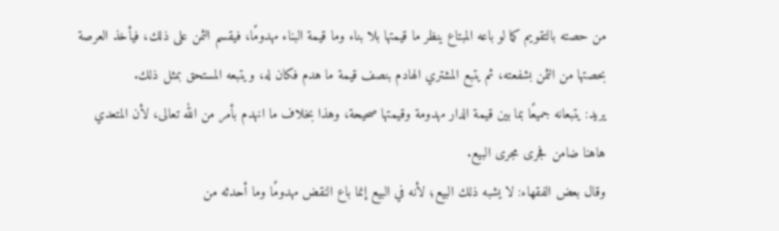من حصته بالتقويم كما لو باعه المبتاع ينظر ما قيمتها بلا بناء وما قيمة البناء مهدومًا، فيقسم الثمن على ذلك، فيأخذ العرصة بحصتها من الثمن بشفعته، ثم يتبع المشتري الهادم بنصف قيمة ما هدم فكان له، ويتبعه المستحق بمثل ذلك.
يريد: يتبعانه جميعًا بما بين قيمة الدار مهدومة وقيمتها صحيحة، وهذا بخلاف ما انهدم بأمر من الله تعالى، لأن المتعدي هاهنا ضامن فجرى مجرى البيع.
وقال بعض الفقهاء: لا يشبه ذلك البيع؛ لأنه في البيع إنما باع النقض مهدومًا وما أحدثه من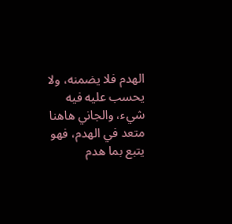الهدم فلا يضمنه، ولا يحسب عليه فيه شيء، والجاني هاهنا متعد في الهدم، فهو يتبع بما هدم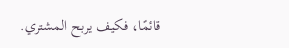قائمًا، فكيف يربح المشتري.